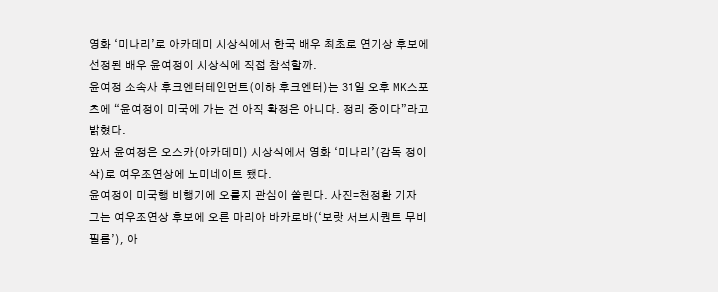영화 ‘미나리’로 아카데미 시상식에서 한국 배우 최초로 연기상 후보에 선정된 배우 윤여정이 시상식에 직접 참석할까.
윤여정 소속사 후크엔터테인먼트(이하 후크엔터)는 31일 오후 MK스포츠에 “윤여정이 미국에 가는 건 아직 확정은 아니다. 정리 중이다”라고 밝혔다.
앞서 윤여정은 오스카(아카데미) 시상식에서 영화 ‘미나리’(감독 정이삭)로 여우조연상에 노미네이트 됐다.
윤여정이 미국행 비행기에 오를지 관심이 쏠린다. 사진=천정환 기자
그는 여우조연상 후보에 오른 마리아 바카로바(‘보랏 서브시퀀트 무비필름’), 아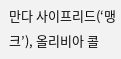만다 사이프리드(‘맹크’), 올리비아 콜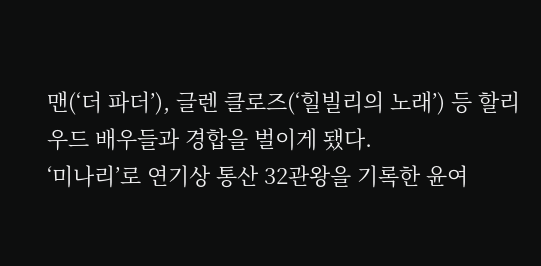맨(‘더 파더’), 글렌 클로즈(‘힐빌리의 노래’) 등 할리우드 배우들과 경합을 벌이게 됐다.
‘미나리’로 연기상 통산 32관왕을 기록한 윤여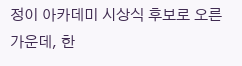정이 아카데미 시상식 후보로 오른 가운데, 한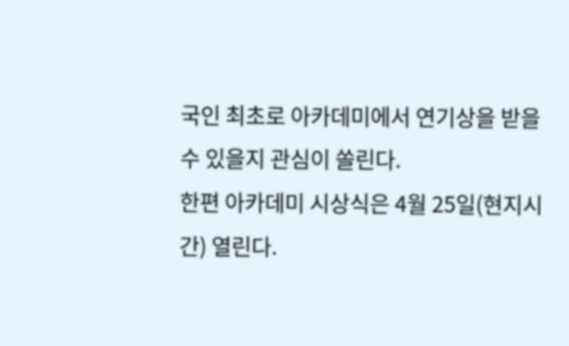국인 최초로 아카데미에서 연기상을 받을 수 있을지 관심이 쏠린다.
한편 아카데미 시상식은 4월 25일(현지시간) 열린다.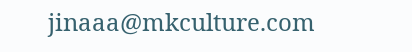jinaaa@mkculture.com